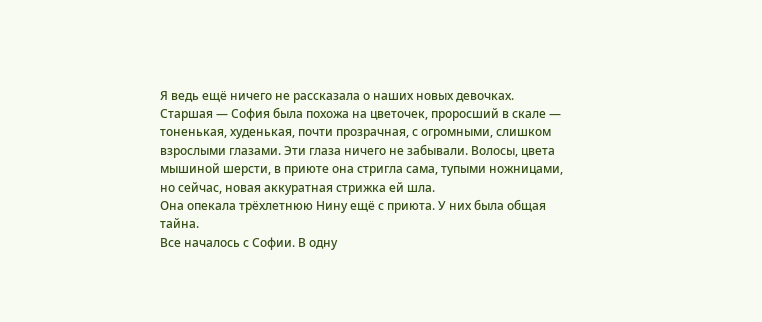Я ведь ещё ничего не рассказала о наших новых девочках.
Старшая — София была похожа на цветочек, проросший в скале — тоненькая, худенькая, почти прозрачная, с огромными, слишком взрослыми глазами. Эти глаза ничего не забывали. Волосы, цвета мышиной шерсти, в приюте она стригла сама, тупыми ножницами, но сейчас, новая аккуратная стрижка ей шла.
Она опекала трёхлетнюю Нину ещё с приюта. У них была общая тайна.
Все началось с Софии. В одну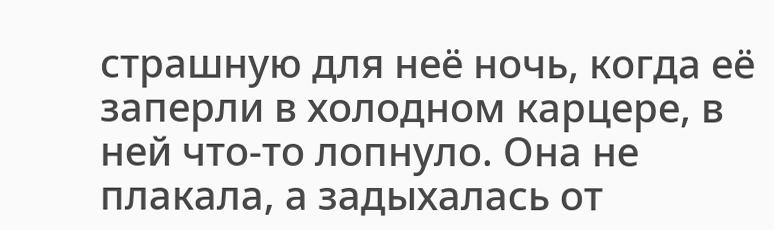страшную для неё ночь, когда её заперли в холодном карцере, в ней что-то лопнуло. Она не плакала, а задыхалась от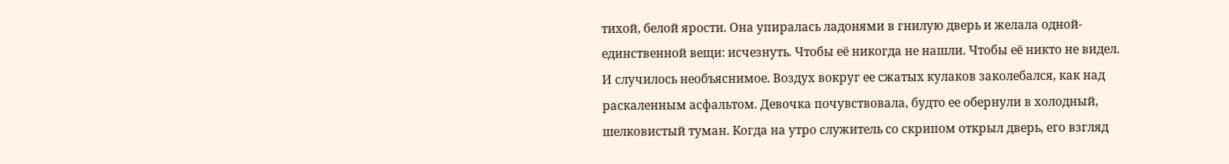тихой, белой ярости. Она упиралась ладонями в гнилую дверь и желала одной-единственной вещи: исчезнуть. Чтобы её никогда не нашли. Чтобы её никто не видел.
И случилось необъяснимое. Воздух вокруг ее сжатых кулаков заколебался, как над раскаленным асфальтом. Девочка почувствовала, будто ее обернули в холодный, шелковистый туман. Когда на утро служитель со скрипом открыл дверь, его взгляд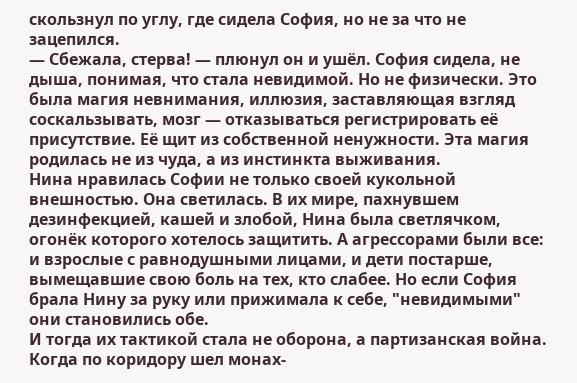скользнул по углу, где сидела София, но не за что не зацепился.
— Сбежала, стерва! — плюнул он и ушёл. София сидела, не дыша, понимая, что стала невидимой. Но не физически. Это была магия невнимания, иллюзия, заставляющая взгляд соскальзывать, мозг — отказываться регистрировать её присутствие. Её щит из собственной ненужности. Эта магия родилась не из чуда, а из инстинкта выживания.
Нина нравилась Софии не только своей кукольной внешностью. Она светилась. В их мире, пахнувшем дезинфекцией, кашей и злобой, Нина была светлячком, огонёк которого хотелось защитить. А агрессорами были все: и взрослые с равнодушными лицами, и дети постарше, вымещавшие свою боль на тех, кто слабее. Но если София брала Нину за руку или прижимала к себе, "невидимыми" они становились обе.
И тогда их тактикой стала не оборона, а партизанская война.
Когда по коридору шел монах-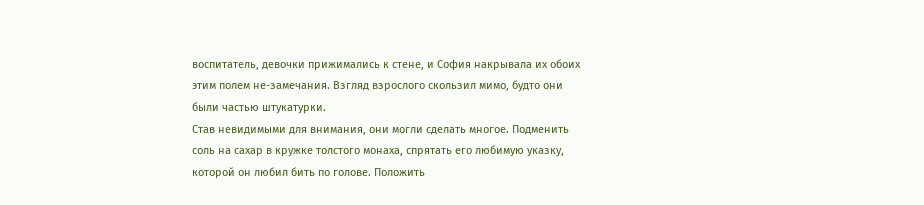воспитатель, девочки прижимались к стене, и София накрывала их обоих этим полем не-замечания. Взгляд взрослого скользил мимо, будто они были частью штукатурки.
Став невидимыми для внимания, они могли сделать многое. Подменить соль на сахар в кружке толстого монаха, спрятать его любимую указку, которой он любил бить по голове. Положить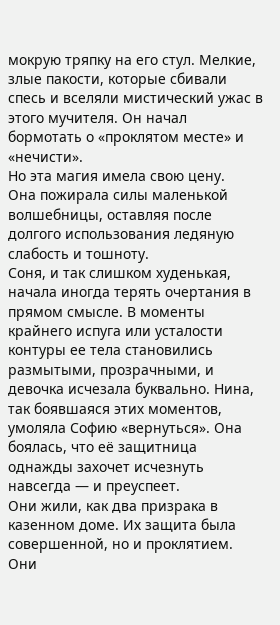мокрую тряпку на его стул. Мелкие, злые пакости, которые сбивали спесь и вселяли мистический ужас в этого мучителя. Он начал бормотать о «проклятом месте» и «нечисти».
Но эта магия имела свою цену.
Она пожирала силы маленькой волшебницы, оставляя после долгого использования ледяную слабость и тошноту.
Соня, и так слишком худенькая, начала иногда терять очертания в прямом смысле. В моменты крайнего испуга или усталости контуры ее тела становились размытыми, прозрачными, и девочка исчезала буквально. Нина, так боявшаяся этих моментов, умоляла Софию «вернуться». Она боялась, что её защитница однажды захочет исчезнуть навсегда — и преуспеет.
Они жили, как два призрака в казенном доме. Их защита была совершенной, но и проклятием. Они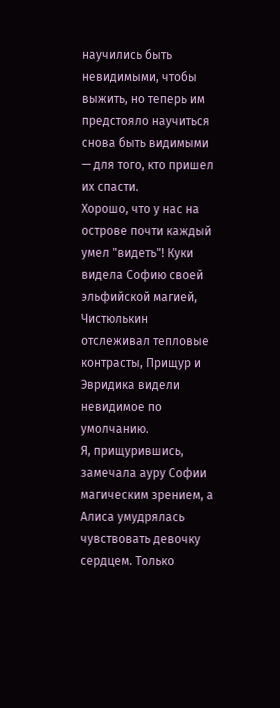научились быть невидимыми, чтобы выжить, но теперь им предстояло научиться снова быть видимыми — для того, кто пришел их спасти.
Хорошо, что у нас на острове почти каждый умел "видеть"! Куки видела Софию своей эльфийской магией, Чистюлькин отслеживал тепловые контрасты, Прищур и Эвридика видели невидимое по умолчанию.
Я, прищурившись, замечала ауру Софии магическим зрением, а Алиса умудрялась чувствовать девочку сердцем. Только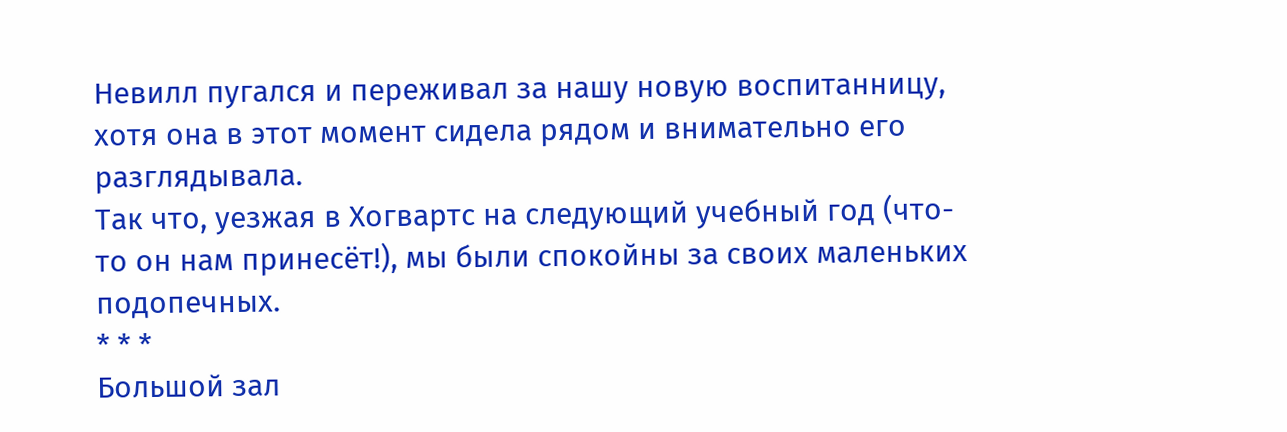Невилл пугался и переживал за нашу новую воспитанницу, хотя она в этот момент сидела рядом и внимательно его разглядывала.
Так что, уезжая в Хогвартс на следующий учебный год (что-то он нам принесёт!), мы были спокойны за своих маленьких подопечных.
* * *
Большой зал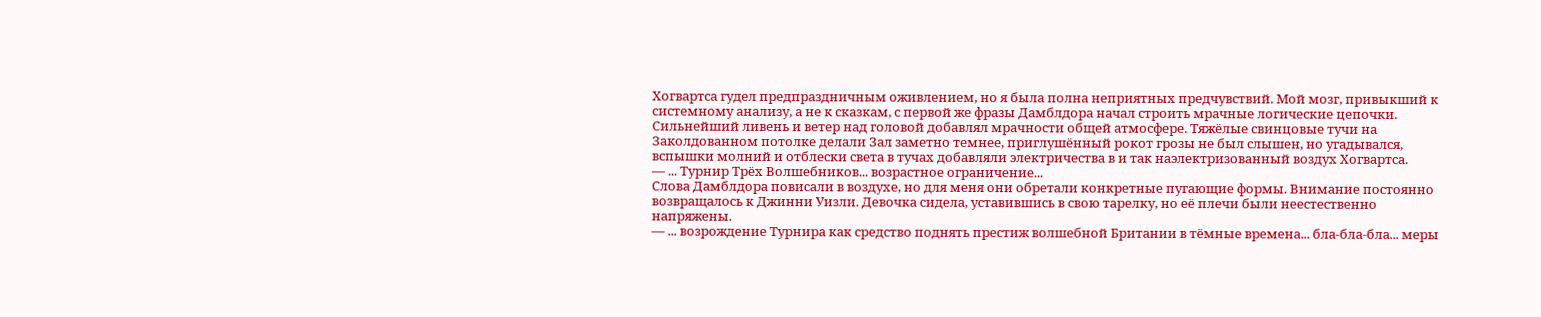Хогвартса гудел предпраздничным оживлением, но я была полна неприятных предчувствий. Мой мозг, привыкший к системному анализу, а не к сказкам, с первой же фразы Дамблдора начал строить мрачные логические цепочки.
Сильнейший ливень и ветер над головой добавлял мрачности общей атмосфере. Тяжёлые свинцовые тучи на Заколдованном потолке делали Зал заметно темнее, приглушённый рокот грозы не был слышен, но угадывался, вспышки молний и отблески света в тучах добавляли электричества в и так наэлектризованный воздух Хогвартса.
— ... Турнир Трёх Волшебников... возрастное ограничение...
Слова Дамблдора повисали в воздухе, но для меня они обретали конкретные пугающие формы. Внимание постоянно возвращалось к Джинни Уизли. Девочка сидела, уставившись в свою тарелку, но её плечи были неестественно напряжены.
— ... возрождение Турнира как средство поднять престиж волшебной Британии в тёмные времена... бла-бла-бла... меры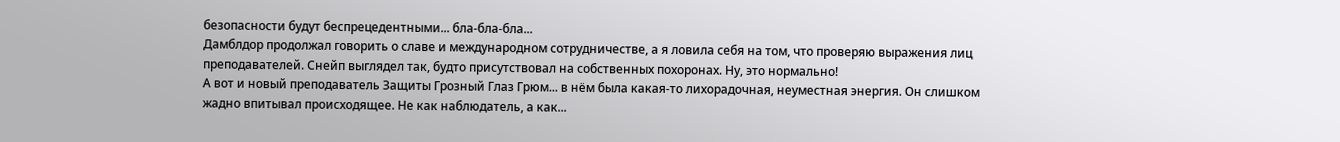безопасности будут беспрецедентными... бла-бла-бла...
Дамблдор продолжал говорить о славе и международном сотрудничестве, а я ловила себя на том, что проверяю выражения лиц преподавателей. Снейп выглядел так, будто присутствовал на собственных похоронах. Ну, это нормально!
А вот и новый преподаватель Защиты Грозный Глаз Грюм... в нём была какая-то лихорадочная, неуместная энергия. Он слишком жадно впитывал происходящее. Не как наблюдатель, а как...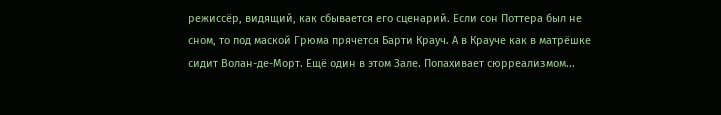режиссёр, видящий, как сбывается его сценарий. Если сон Поттера был не сном, то под маской Грюма прячется Барти Крауч. А в Крауче как в матрёшке сидит Волан-де-Морт. Ещё один в этом Зале. Попахивает сюрреализмом...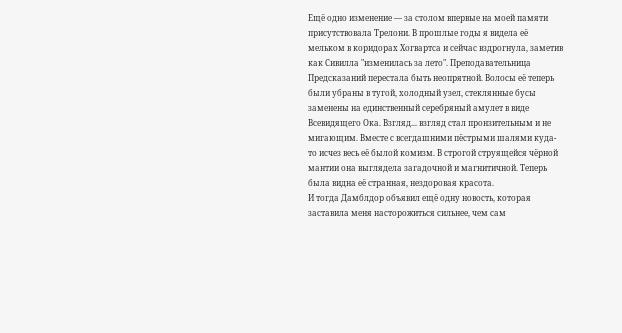Ещё одно изменение — за столом впервые на моей памяти присутствовала Трелони. В прошлые годы я видела её мельком в коридорах Хогвартса и сейчас вздрогнула, заметив как Сивилла "изменилась за лето". Преподавательница Предсказаний перестала быть неопрятной. Волосы её теперь были убраны в тугой, холодный узел, стеклянные бусы заменены на единственный серебряный амулет в виде Всевидящего Ока. Взгляд... взгляд стал пронзительным и не мигающим. Вместе с всегдашними пёстрыми шалями куда-то исчез весь её былой комизм. В строгой струящейся чёрной мантии она выглядела загадочной и магнитичной. Теперь была видна её странная, нездоровая красота.
И тогда Дамблдор объявил ещё одну новость, которая заставила меня насторожиться сильнее, чем сам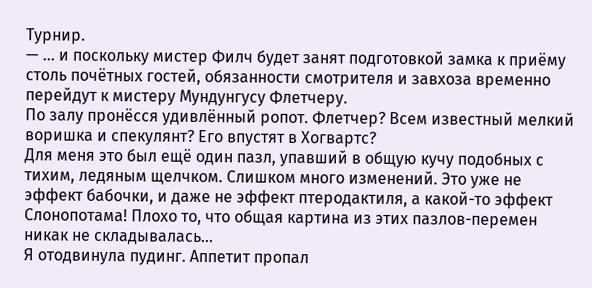Турнир.
— ... и поскольку мистер Филч будет занят подготовкой замка к приёму столь почётных гостей, обязанности смотрителя и завхоза временно перейдут к мистеру Мундунгусу Флетчеру.
По залу пронёсся удивлённый ропот. Флетчер? Всем известный мелкий воришка и спекулянт? Его впустят в Хогвартс?
Для меня это был ещё один пазл, упавший в общую кучу подобных с тихим, ледяным щелчком. Слишком много изменений. Это уже не эффект бабочки, и даже не эффект птеродактиля, а какой-то эффект Слонопотама! Плохо то, что общая картина из этих пазлов-перемен никак не складывалась...
Я отодвинула пудинг. Аппетит пропал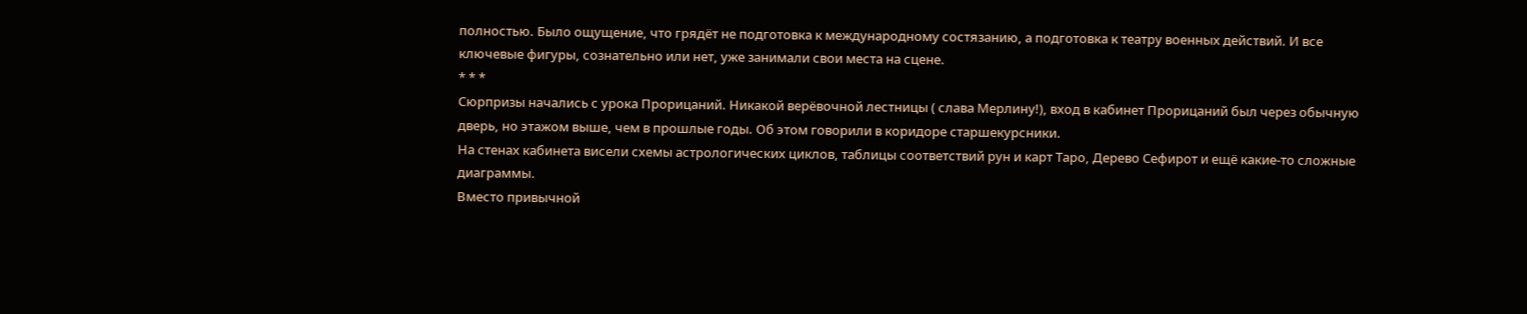полностью. Было ощущение, что грядёт не подготовка к международному состязанию, а подготовка к театру военных действий. И все ключевые фигуры, сознательно или нет, уже занимали свои места на сцене.
* * *
Сюрпризы начались с урока Прорицаний. Никакой верёвочной лестницы ( слава Мерлину!), вход в кабинет Прорицаний был через обычную дверь, но этажом выше, чем в прошлые годы. Об этом говорили в коридоре старшекурсники.
На стенах кабинета висели схемы астрологических циклов, таблицы соответствий рун и карт Таро, Дерево Сефирот и ещё какие-то сложные диаграммы.
Вместо привычной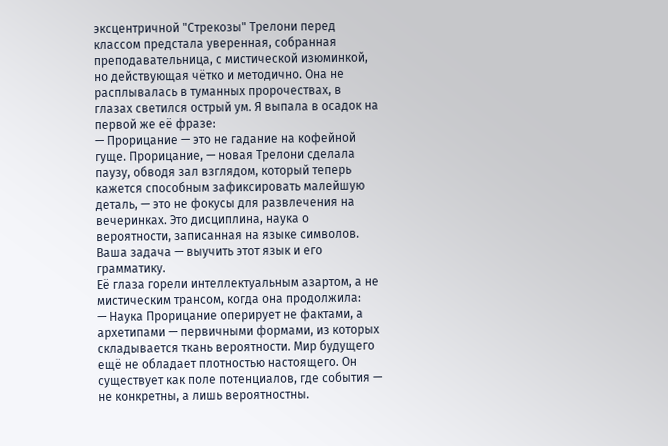эксцентричной "Стрекозы" Трелони перед классом предстала уверенная, собранная преподавательница, с мистической изюминкой, но действующая чётко и методично. Она не расплывалась в туманных пророчествах, в глазах светился острый ум. Я выпала в осадок на первой же её фразе:
— Прорицание — это не гадание на кофейной гуще. Прорицание, — новая Трелони сделала паузу, обводя зал взглядом, который теперь кажется способным зафиксировать малейшую деталь, — это не фокусы для развлечения на вечеринках. Это дисциплина, наука о вероятности, записанная на языке символов. Ваша задача — выучить этот язык и его грамматику.
Её глаза горели интеллектуальным азартом, а не мистическим трансом, когда она продолжила:
— Наука Прорицание оперирует не фактами, а архетипами — первичными формами, из которых складывается ткань вероятности. Мир будущего ещё не обладает плотностью настоящего. Он существует как поле потенциалов, где события — не конкретны, а лишь вероятностны.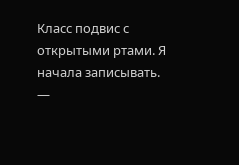Класс подвис с открытыми ртами. Я начала записывать.
—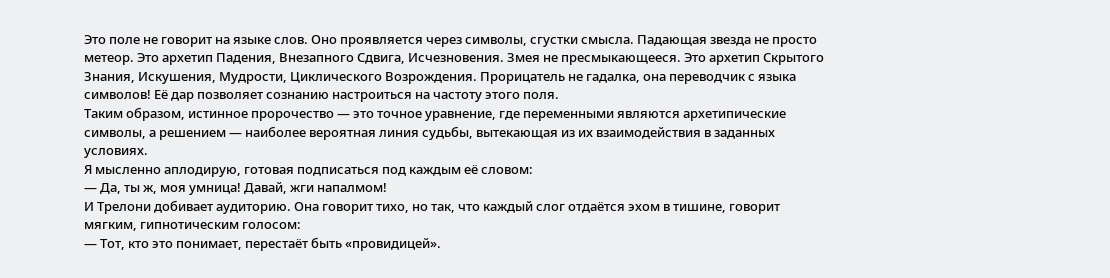Это поле не говорит на языке слов. Оно проявляется через символы, сгустки смысла. Падающая звезда не просто метеор. Это архетип Падения, Внезапного Сдвига, Исчезновения. Змея не пресмыкающееся. Это архетип Скрытого Знания, Искушения, Мудрости, Циклического Возрождения. Прорицатель не гадалка, она переводчик с языка символов! Её дар позволяет сознанию настроиться на частоту этого поля.
Таким образом, истинное пророчество — это точное уравнение, где переменными являются архетипические символы, а решением — наиболее вероятная линия судьбы, вытекающая из их взаимодействия в заданных условиях.
Я мысленно аплодирую, готовая подписаться под каждым её словом:
— Да, ты ж, моя умница! Давай, жги напалмом!
И Трелони добивает аудиторию. Она говорит тихо, но так, что каждый слог отдаётся эхом в тишине, говорит мягким, гипнотическим голосом:
— Тот, кто это понимает, перестаёт быть «провидицей».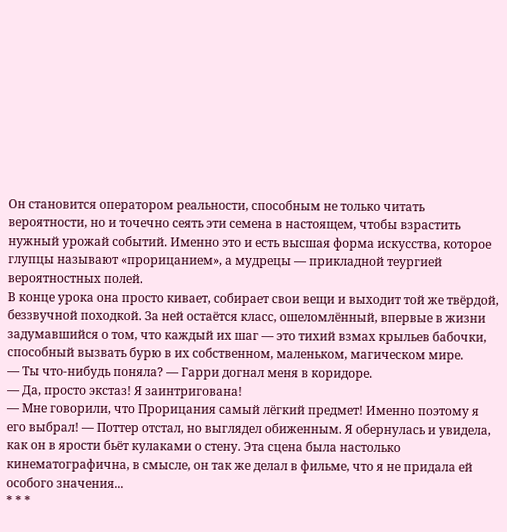Он становится оператором реальности, способным не только читать вероятности, но и точечно сеять эти семена в настоящем, чтобы взрастить нужный урожай событий. Именно это и есть высшая форма искусства, которое глупцы называют «прорицанием», а мудрецы — прикладной теургией вероятностных полей.
В конце урока она просто кивает, собирает свои вещи и выходит той же твёрдой, беззвучной походкой. За ней остаётся класс, ошеломлённый, впервые в жизни задумавшийся о том, что каждый их шаг — это тихий взмах крыльев бабочки, способный вызвать бурю в их собственном, маленьком, магическом мире.
— Ты что-нибудь поняла? — Гарри догнал меня в коридоре.
— Да, просто экстаз! Я заинтригована!
— Мне говорили, что Прорицания самый лёгкий предмет! Именно поэтому я его выбрал! — Поттер отстал, но выглядел обиженным. Я обернулась и увидела, как он в ярости бьёт кулаками о стену. Эта сцена была настолько кинематографична, в смысле, он так же делал в фильме, что я не придала ей особого значения...
* * *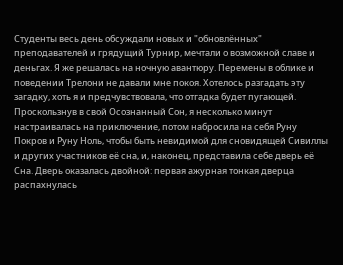Студенты весь день обсуждали новых и "обновлённых" преподавателей и грядущий Турнир, мечтали о возможной славе и деньгах. Я же решалась на ночную авантюру. Перемены в облике и поведении Трелони не давали мне покоя. Хотелось разгадать эту загадку, хоть я и предчувствовала, что отгадка будет пугающей.
Проскользнув в свой Осознанный Сон, я несколько минут настраивалась на приключение, потом набросила на себя Руну Покров и Руну Ноль, чтобы быть невидимой для сновидящей Сивиллы и других участников её сна, и, наконец, представила себе дверь её Сна. Дверь оказалась двойной: первая ажурная тонкая дверца распахнулась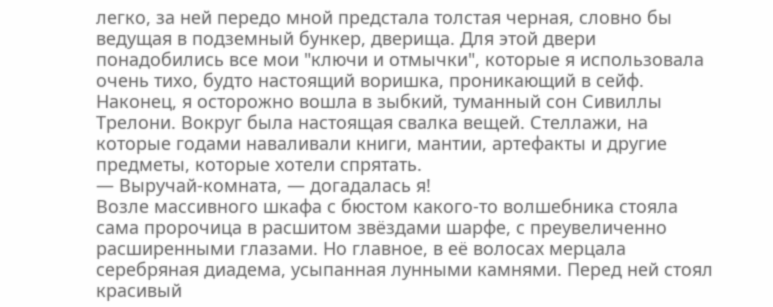легко, за ней передо мной предстала толстая черная, словно бы ведущая в подземный бункер, дверища. Для этой двери понадобились все мои "ключи и отмычки", которые я использовала очень тихо, будто настоящий воришка, проникающий в сейф.
Наконец, я осторожно вошла в зыбкий, туманный сон Сивиллы Трелони. Вокруг была настоящая свалка вещей. Стеллажи, на которые годами наваливали книги, мантии, артефакты и другие предметы, которые хотели спрятать.
— Выручай-комната, — догадалась я!
Возле массивного шкафа с бюстом какого-то волшебника стояла сама пророчица в расшитом звёздами шарфе, с преувеличенно расширенными глазами. Но главное, в её волосах мерцала серебряная диадема, усыпанная лунными камнями. Перед ней стоял красивый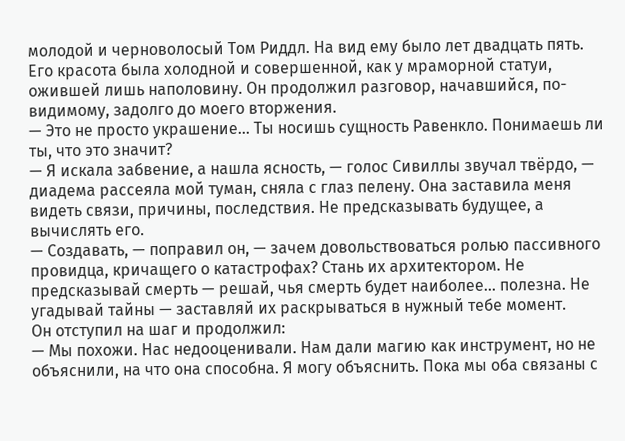молодой и черноволосый Том Риддл. На вид ему было лет двадцать пять. Его красота была холодной и совершенной, как у мраморной статуи, ожившей лишь наполовину. Он продолжил разговор, начавшийся, по-видимому, задолго до моего вторжения.
— Это не просто украшение... Ты носишь сущность Равенкло. Понимаешь ли ты, что это значит?
— Я искала забвение, а нашла ясность, — голос Сивиллы звучал твёрдо, — диадема рассеяла мой туман, сняла с глаз пелену. Она заставила меня видеть связи, причины, последствия. Не предсказывать будущее, а вычислять его.
— Создавать, — поправил он, — зачем довольствоваться ролью пассивного провидца, кричащего о катастрофах? Стань их архитектором. Не предсказывай смерть — решай, чья смерть будет наиболее... полезна. Не угадывай тайны — заставляй их раскрываться в нужный тебе момент.
Он отступил на шаг и продолжил:
— Мы похожи. Нас недооценивали. Нам дали магию как инструмент, но не объяснили, на что она способна. Я могу объяснить. Пока мы оба связаны с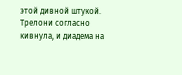этой дивной штукой.
Трелони согласно кивнула, и диадема на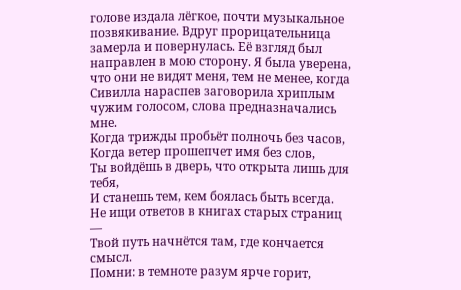голове издала лёгкое, почти музыкальное позвякивание. Вдруг прорицательница замерла и повернулась. Её взгляд был направлен в мою сторону. Я была уверена, что они не видят меня, тем не менее, когда Сивилла нараспев заговорила хриплым чужим голосом, слова предназначались мне.
Когда трижды пробьёт полночь без часов,
Когда ветер прошепчет имя без слов,
Ты войдёшь в дверь, что открыта лишь для тебя,
И станешь тем, кем боялась быть всегда.
Не ищи ответов в книгах старых страниц —
Твой путь начнётся там, где кончается смысл.
Помни: в темноте разум ярче горит,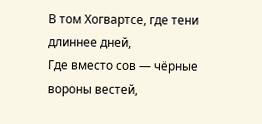В том Хогвартсе, где тени длиннее дней,
Где вместо сов — чёрные вороны вестей,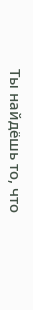Ты найдёшь то, что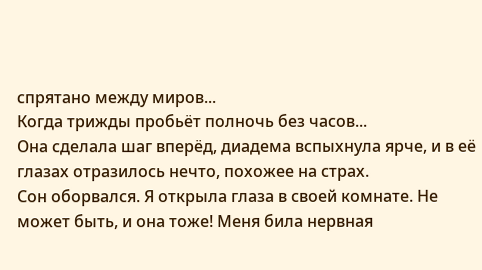спрятано между миров...
Когда трижды пробьёт полночь без часов...
Она сделала шаг вперёд, диадема вспыхнула ярче, и в её глазах отразилось нечто, похожее на страх.
Сон оборвался. Я открыла глаза в своей комнате. Не может быть, и она тоже! Меня била нервная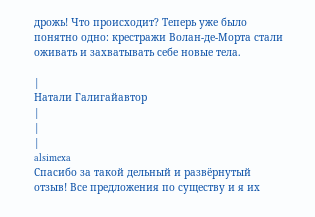дрожь! Что происходит? Теперь уже было понятно одно: крестражи Волан-де-Морта стали оживать и захватывать себе новые тела.

|
Натали Галигайавтор
|
|
|
alsimexa
Спасибо за такой дельный и развёрнутый отзыв! Все предложения по существу и я их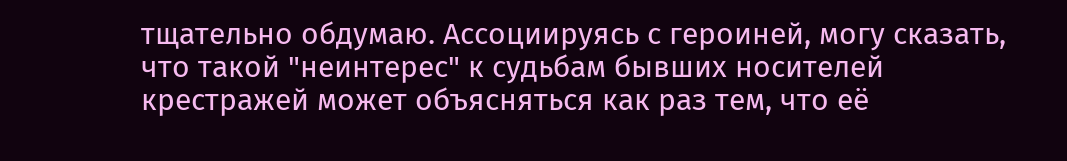тщательно обдумаю. Ассоциируясь с героиней, могу сказать, что такой "неинтерес" к судьбам бывших носителей крестражей может объясняться как раз тем, что её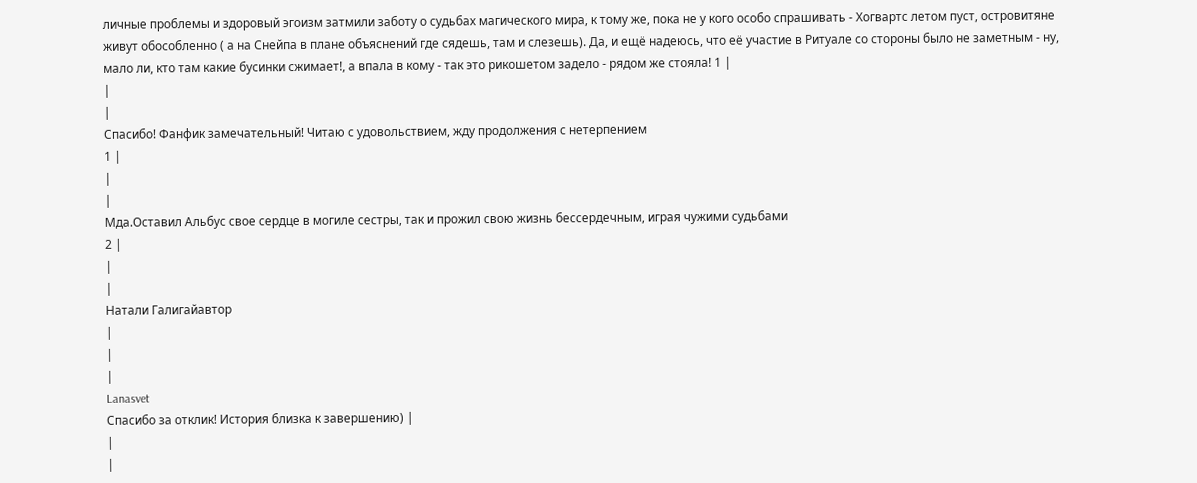личные проблемы и здоровый эгоизм затмили заботу о судьбах магического мира, к тому же, пока не у кого особо спрашивать - Хогвартс летом пуст, островитяне живут обособленно ( а на Снейпа в плане объяснений где сядешь, там и слезешь). Да, и ещё надеюсь, что её участие в Ритуале со стороны было не заметным - ну, мало ли, кто там какие бусинки сжимает!, а впала в кому - так это рикошетом задело - рядом же стояла! 1 |
|
|
Спасибо! Фанфик замечательный! Читаю с удовольствием, жду продолжения с нетерпением
1 |
|
|
Мда.Оставил Альбус свое сердце в могиле сестры, так и прожил свою жизнь бессердечным, играя чужими судьбами
2 |
|
|
Натали Галигайавтор
|
|
|
Lanasvet
Спасибо за отклик! История близка к завершению) |
|
|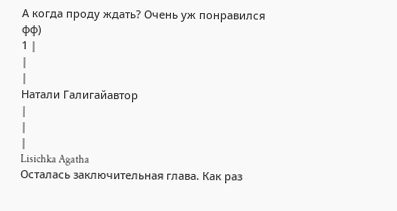А когда проду ждать? Очень уж понравился фф)
1 |
|
|
Натали Галигайавтор
|
|
|
Lisichka Agatha
Осталась заключительная глава. Как раз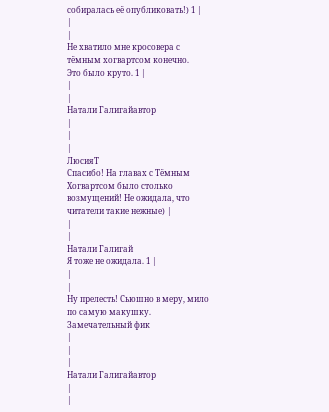собиралась её опубликовать!) 1 |
|
|
Не хватило мне кросовера с тёмным хогвартсом конечно.
Это было круто. 1 |
|
|
Натали Галигайавтор
|
|
|
ЛюсияТ
Спасибо! На главах с Тёмным Хогвартсом было столько возмущений! Не ожидала, что читатели такие нежные) |
|
|
Натали Галигай
Я тоже не ожидала. 1 |
|
|
Ну прелесть! Сьюшно в меру, мило по самую макушку. Замечательный фик
|
|
|
Натали Галигайавтор
|
|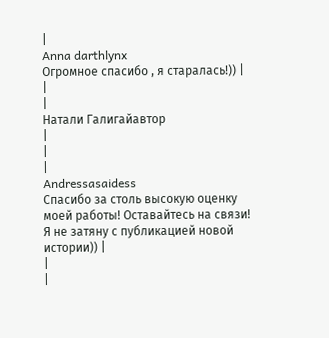|
Anna darthlynx
Огромное спасибо , я старалась!)) |
|
|
Натали Галигайавтор
|
|
|
Andressasaidess
Спасибо за столь высокую оценку моей работы! Оставайтесь на связи! Я не затяну с публикацией новой истории)) |
|
|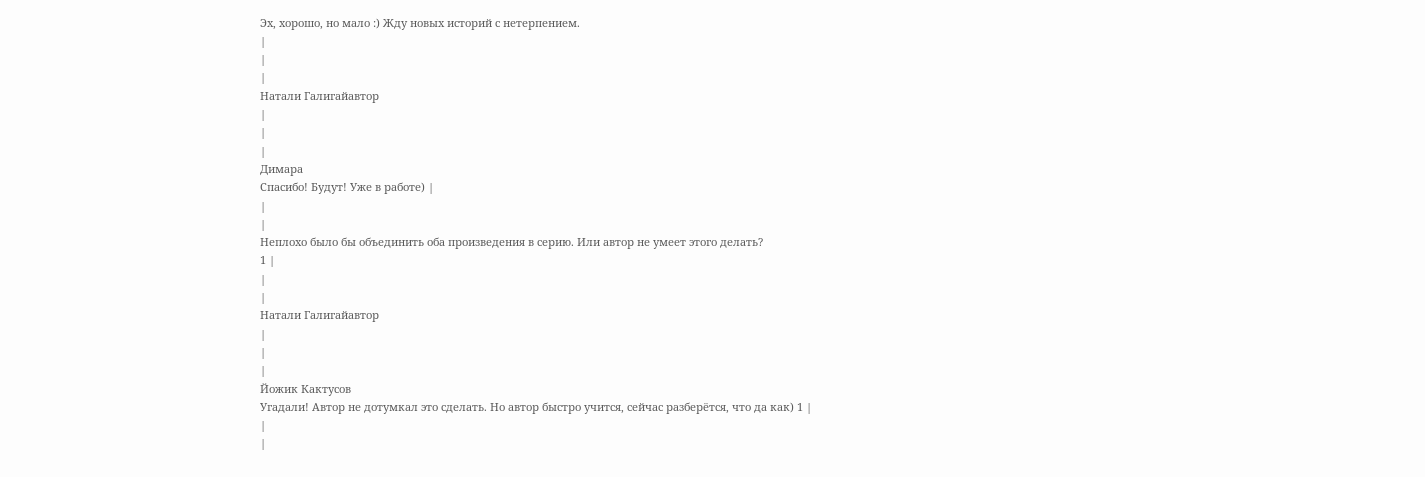Эх, хорошо, но мало :) Жду новых историй с нетерпением.
|
|
|
Натали Галигайавтор
|
|
|
Димара
Спасибо! Будут! Уже в работе) |
|
|
Неплохо было бы объединить оба произведения в серию. Или автор не умеет этого делать?
1 |
|
|
Натали Галигайавтор
|
|
|
Йожик Кактусов
Угадали! Автор не дотумкал это сделать. Но автор быстро учится, сейчас разберётся, что да как) 1 |
|
|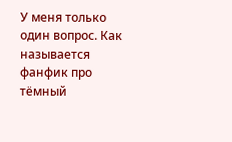У меня только один вопрос. Как называется фанфик про тёмный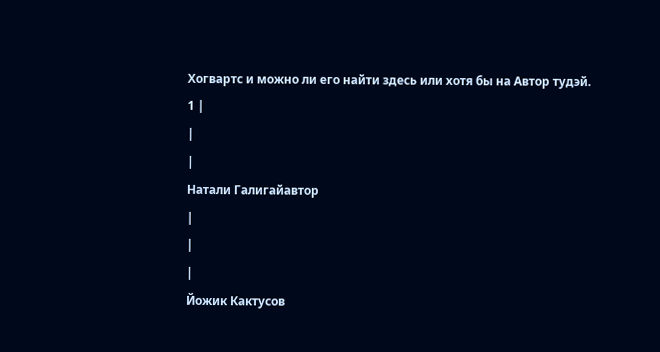Хогвартс и можно ли его найти здесь или хотя бы на Автор тудэй.
1 |
|
|
Натали Галигайавтор
|
|
|
Йожик Кактусов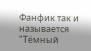Фанфик так и называется "Тёмный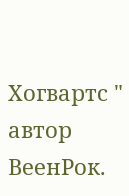Хогвартс " автор ВеенРок.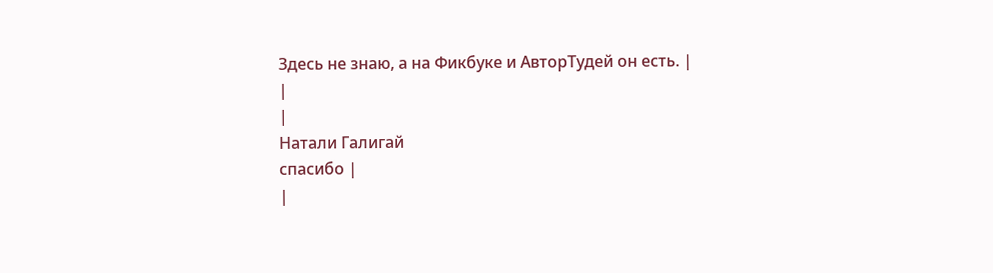Здесь не знаю, а на Фикбуке и АвторТудей он есть. |
|
|
Натали Галигай
спасибо |
|